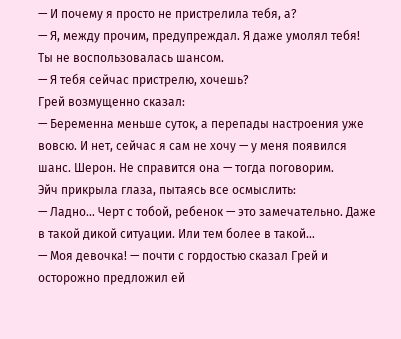— И почему я просто не пристрелила тебя, а?
— Я, между прочим, предупреждал. Я даже умолял тебя! Ты не воспользовалась шансом.
— Я тебя сейчас пристрелю, хочешь?
Грей возмущенно сказал:
— Беременна меньше суток, а перепады настроения уже вовсю. И нет, сейчас я сам не хочу — у меня появился шанс. Шерон. Не справится она — тогда поговорим.
Эйч прикрыла глаза, пытаясь все осмыслить:
— Ладно… Черт с тобой, ребенок — это замечательно. Даже в такой дикой ситуации. Или тем более в такой…
— Моя девочка! — почти с гордостью сказал Грей и осторожно предложил ей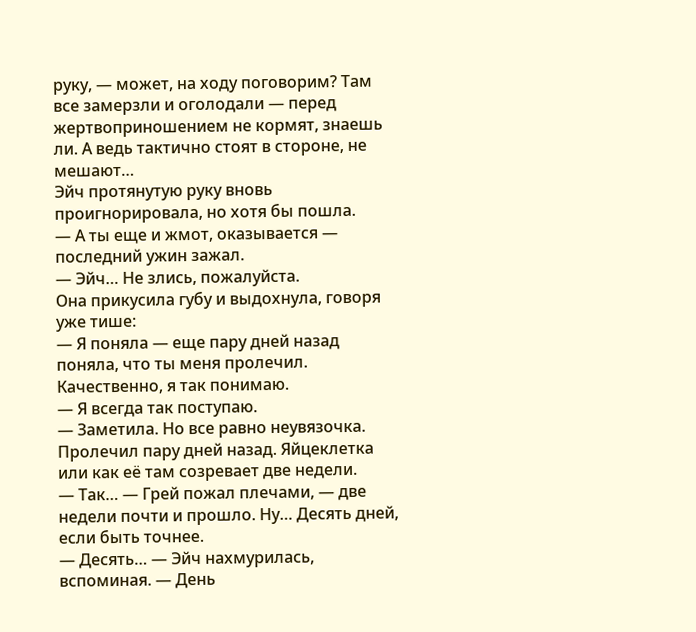руку, — может, на ходу поговорим? Там все замерзли и оголодали — перед жертвоприношением не кормят, знаешь ли. А ведь тактично стоят в стороне, не мешают…
Эйч протянутую руку вновь проигнорировала, но хотя бы пошла.
— А ты еще и жмот, оказывается — последний ужин зажал.
— Эйч… Не злись, пожалуйста.
Она прикусила губу и выдохнула, говоря уже тише:
— Я поняла — еще пару дней назад поняла, что ты меня пролечил. Качественно, я так понимаю.
— Я всегда так поступаю.
— Заметила. Но все равно неувязочка. Пролечил пару дней назад. Яйцеклетка или как её там созревает две недели.
— Так… — Грей пожал плечами, — две недели почти и прошло. Ну… Десять дней, если быть точнее.
— Десять… — Эйч нахмурилась, вспоминая. — День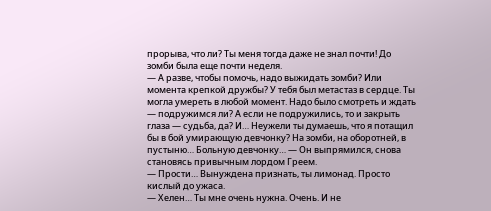прорыва, что ли? Ты меня тогда даже не знал почти! До зомби была еще почти неделя.
— А разве, чтобы помочь, надо выжидать зомби? Или момента крепкой дружбы? У тебя был метастаз в сердце. Ты могла умереть в любой момент. Надо было смотреть и ждать — подружимся ли? А если не подружились, то и закрыть глаза — судьба, да? И… Неужели ты думаешь, что я потащил бы в бой умирающую девчонку? На зомби, на оборотней, в пустыню… Больную девчонку… — Он выпрямился, снова становясь привычным лордом Греем.
— Прости… Вынуждена признать, ты лимонад. Просто кислый до ужаса.
— Хелен… Ты мне очень нужна. Очень. И не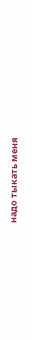надо тыкать меня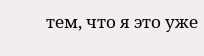тем, что я это уже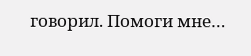говорил. Помоги мне…